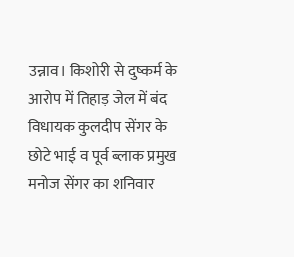उन्नाव। किशोरी से दुष्कर्म के आरोप में तिहाड़ जेल में बंद विधायक कुलदीप सेंगर के छोटे भाई व पूर्व ब्लाक प्रमुख मनोज सेंगर का शनिवार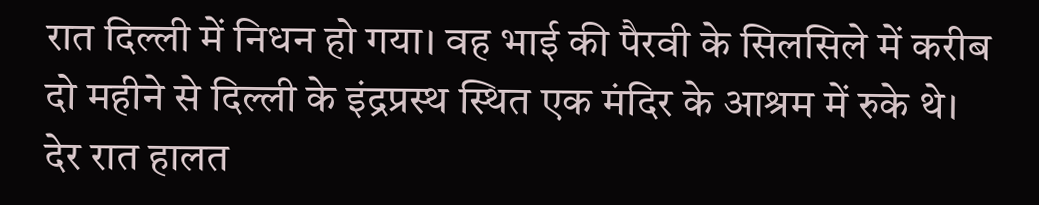रात दिल्ली में निधन हो गया। वह भाई की पैरवी के सिलसिले में करीब दो महीने से दिल्ली के इंद्रप्रस्थ स्थित एक मंदिर के आश्रम में रुके थे। देर रात हालत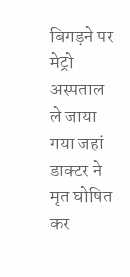बिगड़ने पर मेट्रो अस्पताल ले जाया गया जहां डाक्टर ने मृत घोषित कर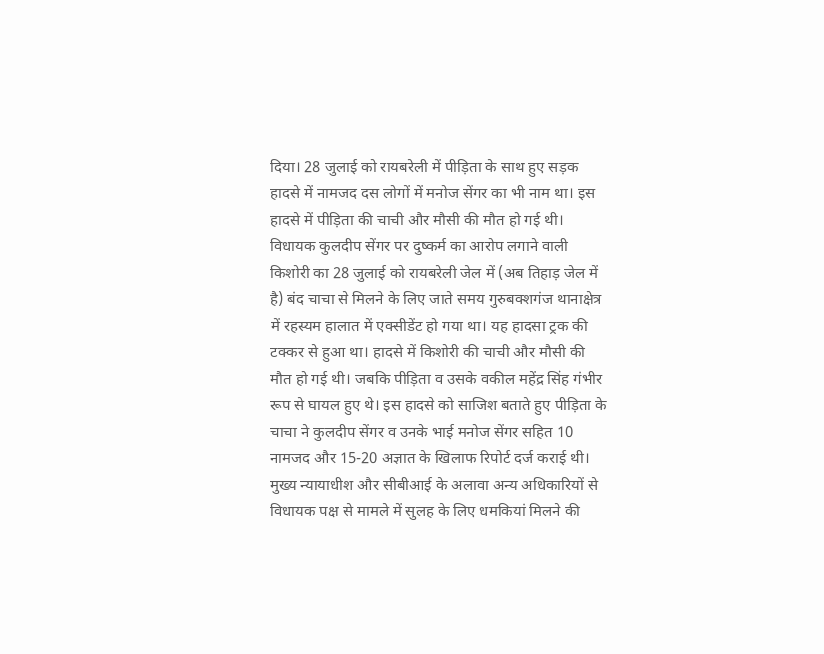दिया। 28 जुलाई को रायबरेली में पीड़िता के साथ हुए सड़क हादसे में नामजद दस लोगों में मनोज सेंगर का भी नाम था। इस हादसे में पीड़िता की चाची और मौसी की मौत हो गई थी।
विधायक कुलदीप सेंगर पर दुष्कर्म का आरोप लगाने वाली किशोरी का 28 जुलाई को रायबरेली जेल में (अब तिहाड़ जेल में है) बंद चाचा से मिलने के लिए जाते समय गुरुबक्शगंज थानाक्षेत्र में रहस्यम हालात में एक्सीडेंट हो गया था। यह हादसा ट्रक की टक्कर से हुआ था। हादसे में किशोरी की चाची और मौसी की मौत हो गई थी। जबकि पीड़िता व उसके वकील महेंद्र सिंह गंभीर रूप से घायल हुए थे। इस हादसे को साजिश बताते हुए पीड़िता के चाचा ने कुलदीप सेंगर व उनके भाई मनोज सेंगर सहित 10 नामजद और 15-20 अज्ञात के खिलाफ रिपोर्ट दर्ज कराई थी। मुख्य न्यायाधीश और सीबीआई के अलावा अन्य अधिकारियों से विधायक पक्ष से मामले में सुलह के लिए धमकियां मिलने की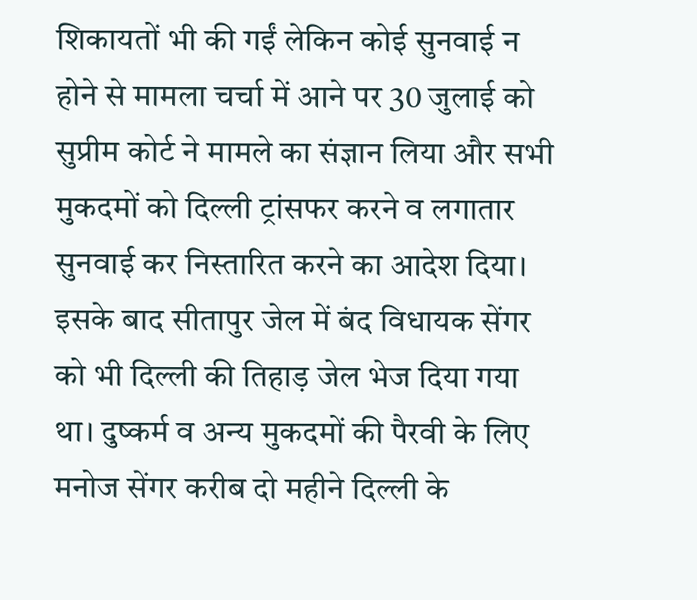शिकायतों भी की गईं लेकिन कोई सुनवाई न होने से मामला चर्चा में आने पर 30 जुलाई को सुप्रीम कोर्ट ने मामले का संज्ञान लिया और सभी मुकदमों को दिल्ली ट्रांसफर करने व लगातार सुनवाई कर निस्तारित करने का आदेश दिया।
इसके बाद सीतापुर जेल में बंद विधायक सेंगर को भी दिल्ली की तिहाड़ जेल भेज दिया गया था। दुष्कर्म व अन्य मुकदमों की पैरवी के लिए मनोज सेंगर करीब दो महीने दिल्ली के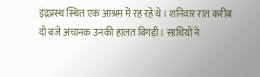इंद्रप्रस्थ स्थित एक आश्रम में रह रहे थे। शनिवार रात करीब दो बजे अचानक उनकी हालत बिगड़ी। साथियों ने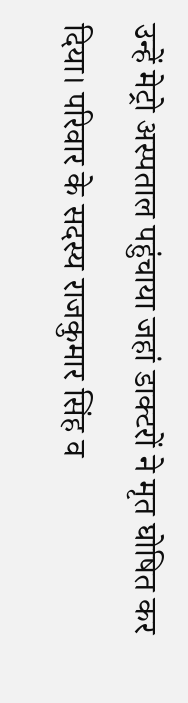उन्हें मेट्रो अस्पताल पहुंचाया जहां डाक्टरों ने मृत घोषित कर दिया। परिवार के सदस्य राजकुमार सिंह व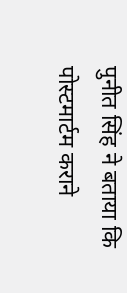पुनीत सिंह ने बताया कि पोस्टमार्टम कराने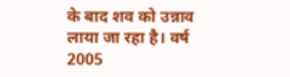के बाद शव को उन्नाव लाया जा रहा है। वर्ष 2005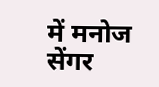में मनोज सेंगर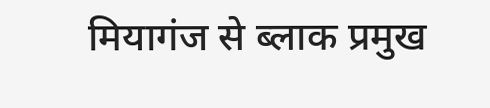मियागंज से ब्लाक प्रमुख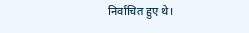निर्वाचित हुए थे।